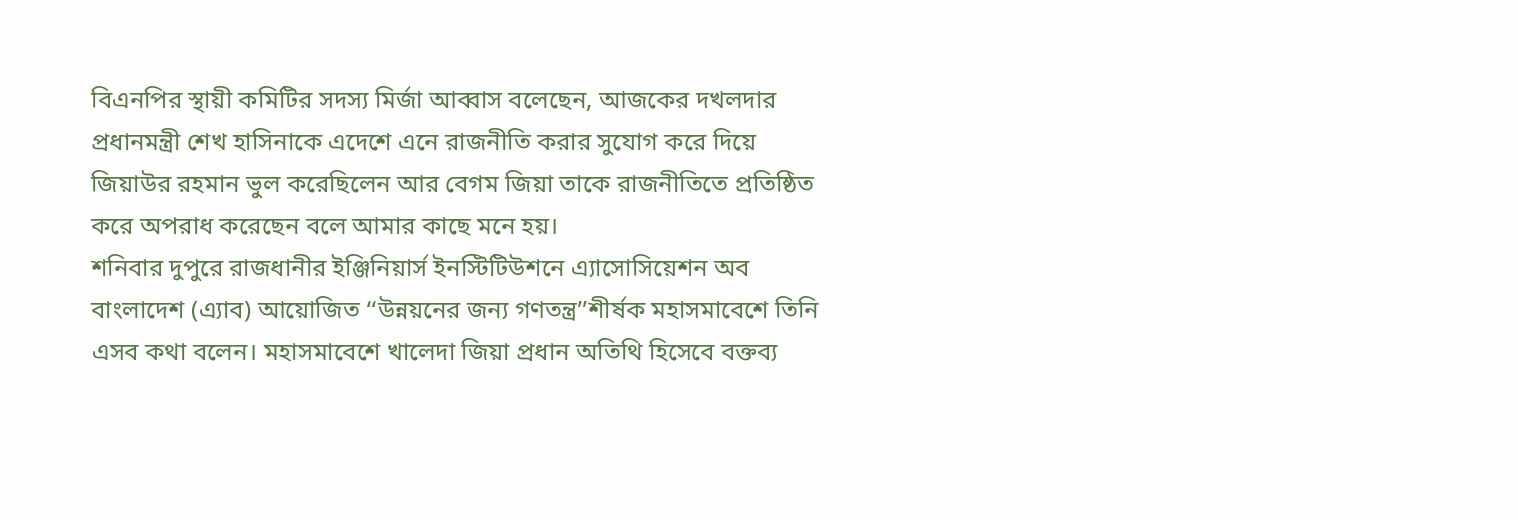বিএনপির স্থায়ী কমিটির সদস্য মির্জা আব্বাস বলেছেন, আজকের দখলদার প্রধানমন্ত্রী শেখ হাসিনাকে এদেশে এনে রাজনীতি করার সুযোগ করে দিয়ে জিয়াউর রহমান ভুল করেছিলেন আর বেগম জিয়া তাকে রাজনীতিতে প্রতিষ্ঠিত করে অপরাধ করেছেন বলে আমার কাছে মনে হয়।
শনিবার দুপুরে রাজধানীর ইঞ্জিনিয়ার্স ইনস্টিটিউশনে এ্যাসোসিয়েশন অব বাংলাদেশ (এ্যাব) আয়োজিত ‘‘উন্নয়নের জন্য গণতন্ত্র’’শীর্ষক মহাসমাবেশে তিনি এসব কথা বলেন। মহাসমাবেশে খালেদা জিয়া প্রধান অতিথি হিসেবে বক্তব্য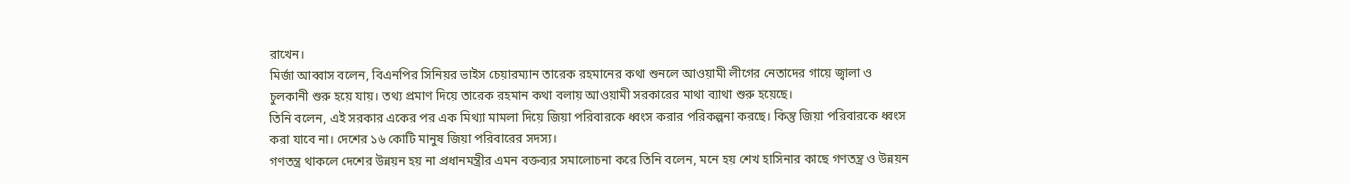রাখেন।
মির্জা আব্বাস বলেন, বিএনপির সিনিয়র ভাইস চেয়ারম্যান তারেক রহমানের কথা শুনলে আওয়ামী লীগের নেতাদের গায়ে জ্বালা ও চুলকানী শুরু হয়ে যায়। তথ্য প্রমাণ দিয়ে তারেক রহমান কথা বলায় আওয়ামী সরকারের মাথা ব্যাথা শুরু হয়েছে।
তিনি বলেন, এই সরকার একের পর এক মিথ্যা মামলা দিয়ে জিয়া পরিবারকে ধ্বংস করার পরিকল্পনা করছে। কিন্তু জিয়া পরিবারকে ধ্বংস করা যাবে না। দেশের ১৬ কোটি মানুষ জিয়া পরিবারের সদস্য।
গণতন্ত্র থাকলে দেশের উন্নয়ন হয় না প্রধানমন্ত্রীর এমন বক্তব্যর সমালোচনা করে তিনি বলেন, মনে হয় শেখ হাসিনার কাছে গণতন্ত্র ও উন্নয়ন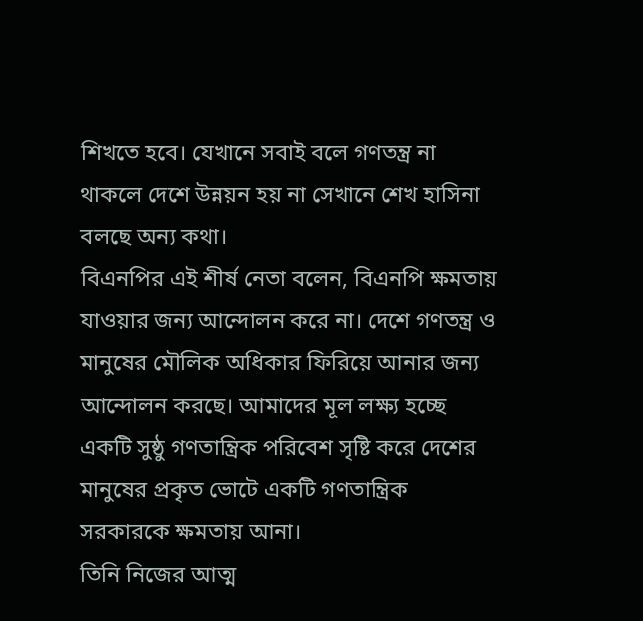শিখতে হবে। যেখানে সবাই বলে গণতন্ত্র না থাকলে দেশে উন্নয়ন হয় না সেখানে শেখ হাসিনা বলছে অন্য কথা।
বিএনপির এই শীর্ষ নেতা বলেন, বিএনপি ক্ষমতায় যাওয়ার জন্য আন্দোলন করে না। দেশে গণতন্ত্র ও মানুষের মৌলিক অধিকার ফিরিয়ে আনার জন্য আন্দোলন করছে। আমাদের মূল লক্ষ্য হচ্ছে একটি সুষ্ঠু গণতান্ত্রিক পরিবেশ সৃষ্টি করে দেশের মানুষের প্রকৃত ভোটে একটি গণতান্ত্রিক সরকারকে ক্ষমতায় আনা।
তিনি নিজের আত্ম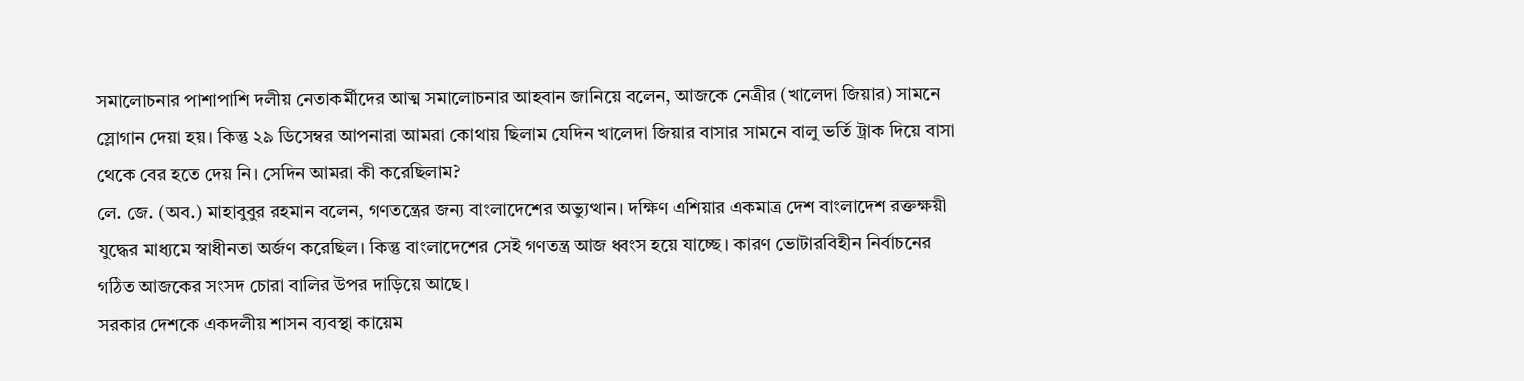সমালোচনার পাশাপাশি দলীয় নেতাকর্মীদের আত্ম সমালোচনার আহবান জানিয়ে বলেন, আজকে নেত্রীর (খালেদা জিয়ার) সামনে স্লোগান দেয়া হয়। কিন্তু ২৯ ডিসেম্বর আপনারা আমরা কোথায় ছিলাম যেদিন খালেদা জিয়ার বাসার সামনে বালু ভর্তি ট্রাক দিয়ে বাসা থেকে বের হতে দেয় নি। সেদিন আমরা কী করেছিলাম?
লে. জে. (অব.) মাহাবুবুর রহমান বলেন, গণতন্ত্রের জন্য বাংলাদেশের অভ্যুত্থান। দক্ষিণ এশিয়ার একমাত্র দেশ বাংলাদেশ রক্তক্ষয়ী যুদ্ধের মাধ্যমে স্বাধীনতা অর্জণ করেছিল। কিন্তু বাংলাদেশের সেই গণতন্ত্র আজ ধ্বংস হয়ে যাচ্ছে। কারণ ভোটারবিহীন নির্বাচনের গঠিত আজকের সংসদ চোরা বালির উপর দাড়িয়ে আছে।
সরকার দেশকে একদলীয় শাসন ব্যবস্থা কায়েম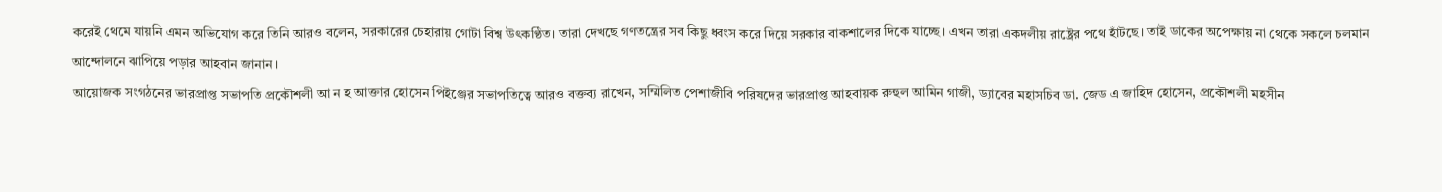করেই থেমে যায়নি এমন অভিযোগ করে তিনি আরও বলেন, সরকারের চেহারায় গোটা বিশ্ব উৎকণ্ঠিত। তারা দেখছে গণতন্ত্রের সব কিছু ধ্বংস করে দিয়ে সরকার বাকশালের দিকে যাচ্ছে। এখন তারা একদলীয় রাষ্ট্রের পথে হাঁটছে। তাই ডাকের অপেক্ষায় না থেকে সকলে চলমান আন্দোলনে ঝাপিয়ে পড়ার আহবান জানান।
আয়োজক সংগঠনের ভারপ্রাপ্ত সভাপতি প্রকৌশলী আ ন হ আক্তার হোসেন পিইঞ্জের সভাপতিত্বে আরও বক্তব্য রাখেন, সম্মিলিত পেশাজীবি পরিষদের ভারপ্রাপ্ত আহবায়ক রুহুল আমিন গাজী, ড্যাবের মহাসচিব ডা. জেড এ জাহিদ হোসেন, প্রকৌশলী মহসীন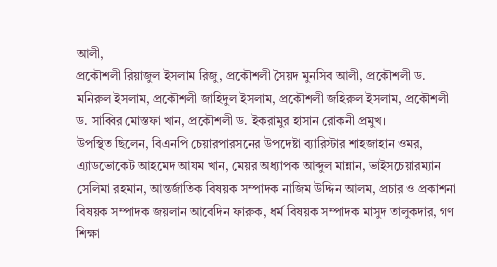আলী,
প্রকৌশলী রিয়াজুল ইসলাম রিজু, প্রকৌশলী সৈয়দ মুনসিব আলী, প্রকৌশলী ড. মনিরুল ইসলাম, প্রকৌশলী জাহিদুল ইসলাম, প্রকৌশলী জহিরুল ইসলাম, প্রকৌশলী ড. সাব্বির মোস্তফা খান, প্রকৌশলী ড. ইকরামুর হাসান রোকনী প্রমুখ।
উপস্থিত ছিলেন, বিএনপি চেয়ারপারসনের উপদেষ্টা ব্যারিস্টার শাহজাহান ওমর, এ্যাডভোকেট আহমেদ আযম খান, মেয়র অধ্যাপক আব্দুল মান্নান, ভাইসচেয়ারম্যান সেলিমা রহমান, আন্তর্জাতিক বিষয়ক সম্পাদক নাজিম উদ্দিন আলম, প্রচার ও প্রকাশনা বিষয়ক সম্পাদক জয়লান আবেদিন ফারুক, ধর্ম বিষয়ক সম্পাদক মাসুদ তালুকদার, গণ শিক্ষা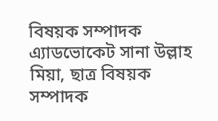বিষয়ক সম্পাদক এ্যাডভোকেট সানা উল্লাহ মিয়া, ছাত্র বিষয়ক সম্পাদক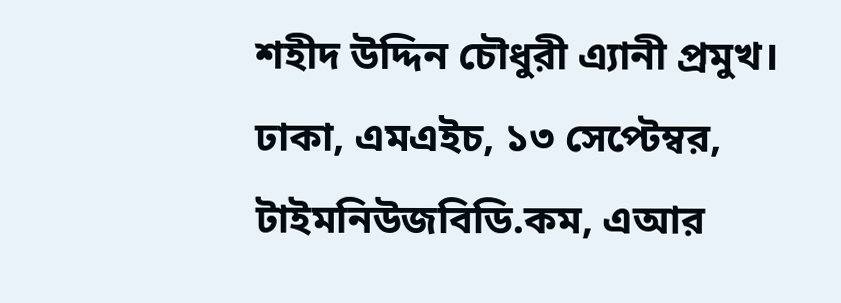শহীদ উদ্দিন চৌধুরী এ্যানী প্রমুখ।
ঢাকা, এমএইচ, ১৩ সেপ্টেম্বর, টাইমনিউজবিডি.কম, এআর